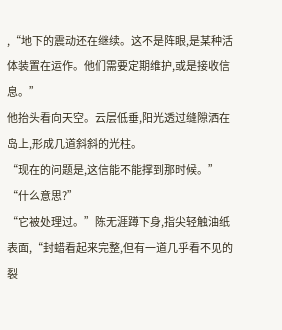,“地下的震动还在继续。这不是阵眼,是某种活体装置在运作。他们需要定期维护,或是接收信息。”
他抬头看向天空。云层低垂,阳光透过缝隙洒在岛上,形成几道斜斜的光柱。
“现在的问题是,这信能不能撑到那时候。”
“什么意思?”
“它被处理过。”陈无涯蹲下身,指尖轻触油纸表面,“封蜡看起来完整,但有一道几乎看不见的裂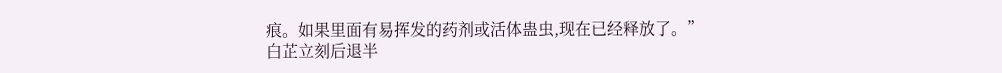痕。如果里面有易挥发的药剂或活体蛊虫,现在已经释放了。”
白芷立刻后退半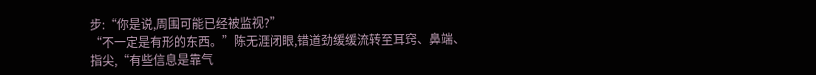步:“你是说,周围可能已经被监视?”
“不一定是有形的东西。”陈无涯闭眼,错道劲缓缓流转至耳窍、鼻端、指尖,“有些信息是靠气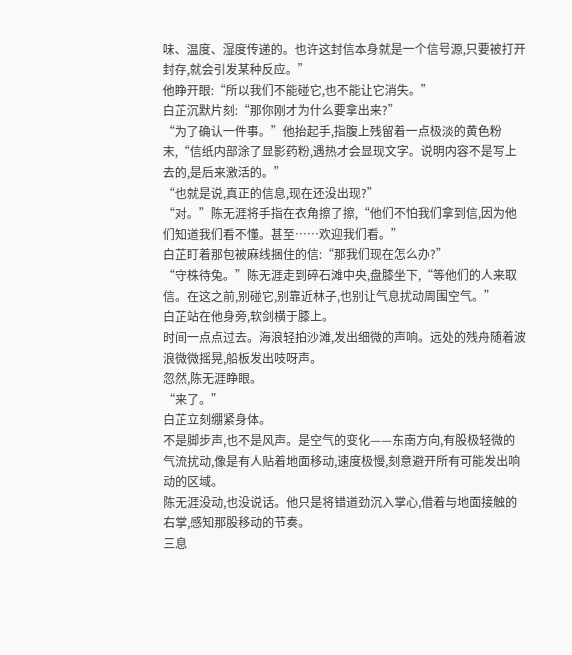味、温度、湿度传递的。也许这封信本身就是一个信号源,只要被打开封存,就会引发某种反应。”
他睁开眼:“所以我们不能碰它,也不能让它消失。”
白芷沉默片刻:“那你刚才为什么要拿出来?”
“为了确认一件事。”他抬起手,指腹上残留着一点极淡的黄色粉末,“信纸内部涂了显影药粉,遇热才会显现文字。说明内容不是写上去的,是后来激活的。”
“也就是说,真正的信息,现在还没出现?”
“对。”陈无涯将手指在衣角擦了擦,“他们不怕我们拿到信,因为他们知道我们看不懂。甚至……欢迎我们看。”
白芷盯着那包被麻线捆住的信:“那我们现在怎么办?”
“守株待兔。”陈无涯走到碎石滩中央,盘膝坐下,“等他们的人来取信。在这之前,别碰它,别靠近林子,也别让气息扰动周围空气。”
白芷站在他身旁,软剑横于膝上。
时间一点点过去。海浪轻拍沙滩,发出细微的声响。远处的残舟随着波浪微微摇晃,船板发出吱呀声。
忽然,陈无涯睁眼。
“来了。”
白芷立刻绷紧身体。
不是脚步声,也不是风声。是空气的变化——东南方向,有股极轻微的气流扰动,像是有人贴着地面移动,速度极慢,刻意避开所有可能发出响动的区域。
陈无涯没动,也没说话。他只是将错道劲沉入掌心,借着与地面接触的右掌,感知那股移动的节奏。
三息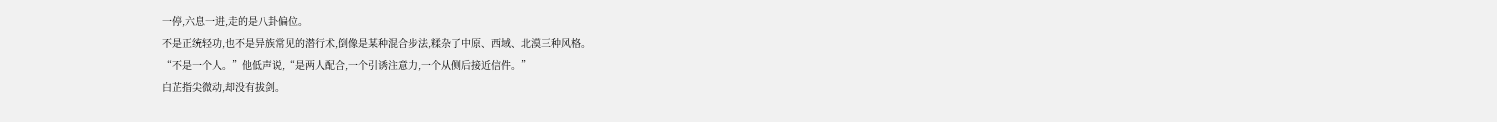一停,六息一进,走的是八卦偏位。
不是正统轻功,也不是异族常见的潜行术,倒像是某种混合步法,糅杂了中原、西域、北漠三种风格。
“不是一个人。”他低声说,“是两人配合,一个引诱注意力,一个从侧后接近信件。”
白芷指尖微动,却没有拔剑。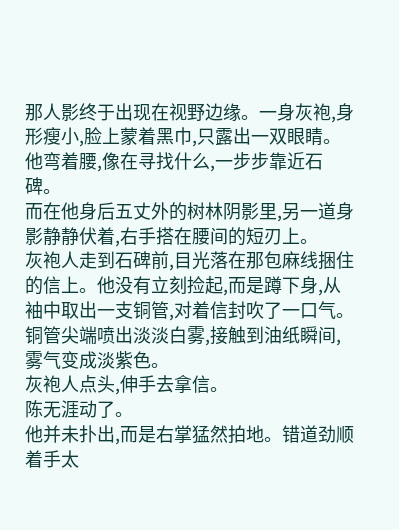那人影终于出现在视野边缘。一身灰袍,身形瘦小,脸上蒙着黑巾,只露出一双眼睛。他弯着腰,像在寻找什么,一步步靠近石碑。
而在他身后五丈外的树林阴影里,另一道身影静静伏着,右手搭在腰间的短刃上。
灰袍人走到石碑前,目光落在那包麻线捆住的信上。他没有立刻捡起,而是蹲下身,从袖中取出一支铜管,对着信封吹了一口气。
铜管尖端喷出淡淡白雾,接触到油纸瞬间,雾气变成淡紫色。
灰袍人点头,伸手去拿信。
陈无涯动了。
他并未扑出,而是右掌猛然拍地。错道劲顺着手太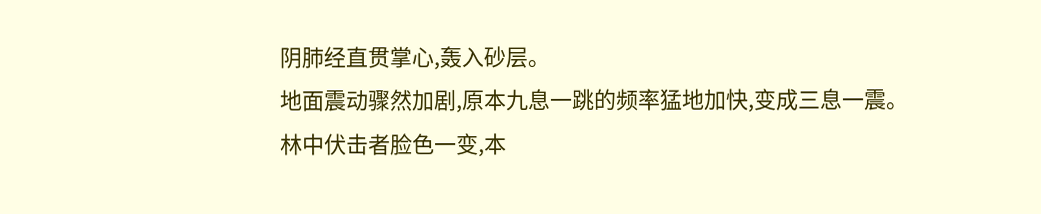阴肺经直贯掌心,轰入砂层。
地面震动骤然加剧,原本九息一跳的频率猛地加快,变成三息一震。
林中伏击者脸色一变,本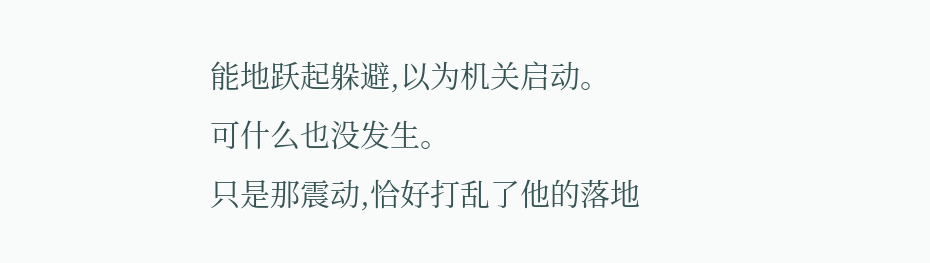能地跃起躲避,以为机关启动。
可什么也没发生。
只是那震动,恰好打乱了他的落地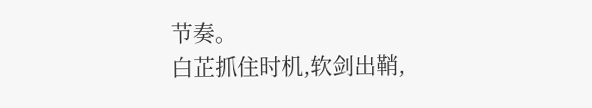节奏。
白芷抓住时机,软剑出鞘,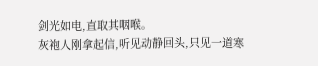剑光如电,直取其咽喉。
灰袍人刚拿起信,听见动静回头,只见一道寒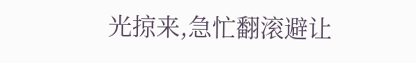光掠来,急忙翻滚避让